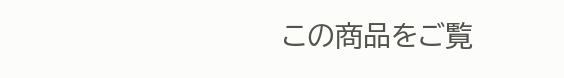この商品をご覧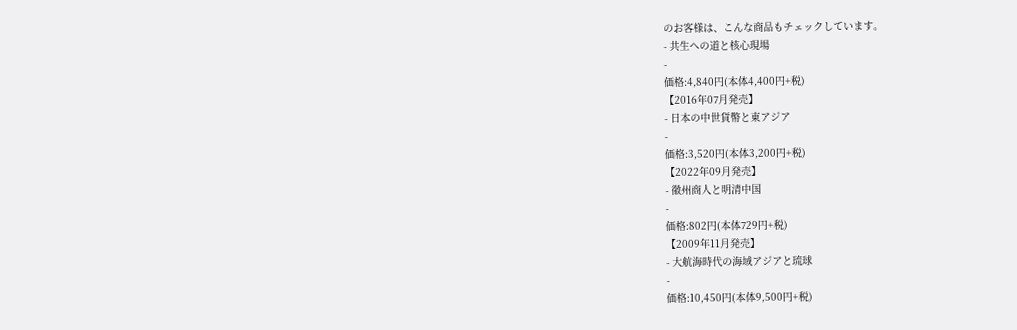のお客様は、こんな商品もチェックしています。
- 共生への道と核心現場
-
価格:4,840円(本体4,400円+税)
【2016年07月発売】
- 日本の中世貨幣と東アジア
-
価格:3,520円(本体3,200円+税)
【2022年09月発売】
- 徽州商人と明清中国
-
価格:802円(本体729円+税)
【2009年11月発売】
- 大航海時代の海域アジアと琉球
-
価格:10,450円(本体9,500円+税)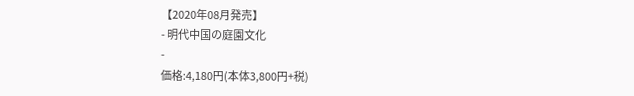【2020年08月発売】
- 明代中国の庭園文化
-
価格:4,180円(本体3,800円+税)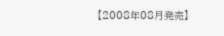【2008年08月発売】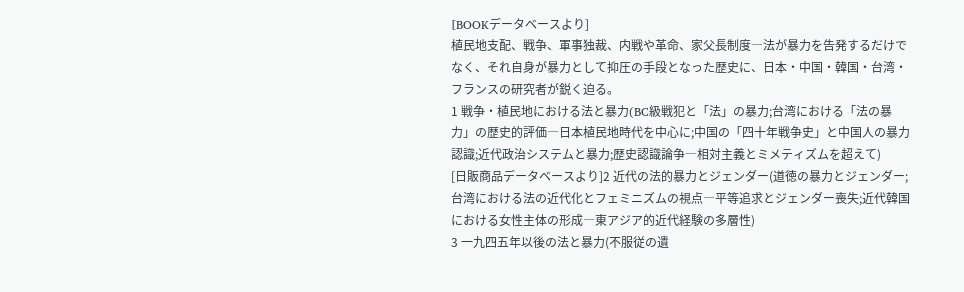[BOOKデータベースより]
植民地支配、戦争、軍事独裁、内戦や革命、家父長制度―法が暴力を告発するだけでなく、それ自身が暴力として抑圧の手段となった歴史に、日本・中国・韓国・台湾・フランスの研究者が鋭く迫る。
1 戦争・植民地における法と暴力(BC級戦犯と「法」の暴力;台湾における「法の暴力」の歴史的評価―日本植民地時代を中心に;中国の「四十年戦争史」と中国人の暴力認識;近代政治システムと暴力;歴史認識論争―相対主義とミメティズムを超えて)
[日販商品データベースより]2 近代の法的暴力とジェンダー(道徳の暴力とジェンダー;台湾における法の近代化とフェミニズムの視点―平等追求とジェンダー喪失;近代韓国における女性主体の形成―東アジア的近代経験の多層性)
3 一九四五年以後の法と暴力(不服従の遺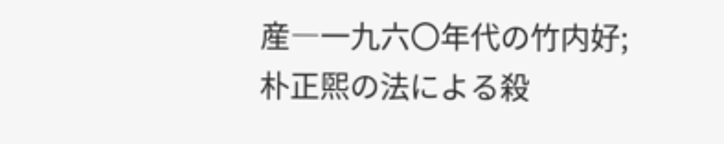産―一九六〇年代の竹内好;朴正煕の法による殺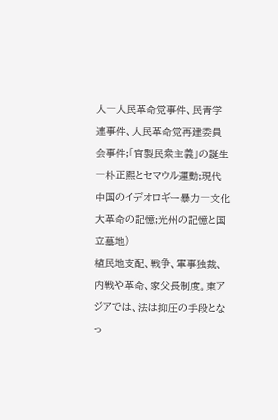人―人民革命党事件、民青学連事件、人民革命党再建委員会事件;「官製民衆主義」の誕生―朴正煕とセマウル運動;現代中国のイデオロギー暴力―文化大革命の記憶;光州の記憶と国立墓地)
植民地支配、戦争、軍事独裁、内戦や革命、家父長制度。東アジアでは、法は抑圧の手段となっ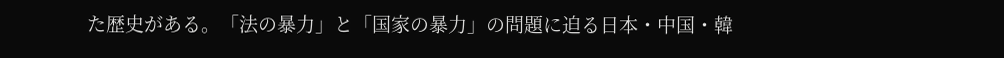た歴史がある。「法の暴力」と「国家の暴力」の問題に迫る日本・中国・韓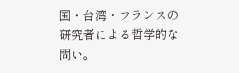国・台湾・フランスの研究者による哲学的な問い。